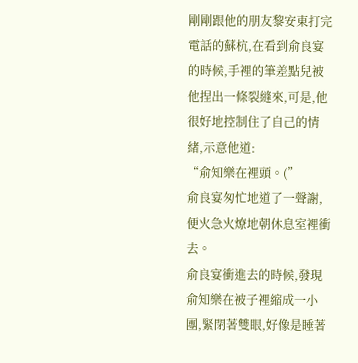剛剛跟他的朋友黎安東打完電話的蘇杭,在看到俞良宴的時候,手裡的筆差點兒被他捏出一條裂縫來,可是,他很好地控制住了自己的情緒,示意他道:
“俞知樂在裡頭。(”
俞良宴匆忙地道了一聲謝,便火急火燎地朝休息室裡衝去。
俞良宴衝進去的時候,發現俞知樂在被子裡縮成一小團,緊閉著雙眼,好像是睡著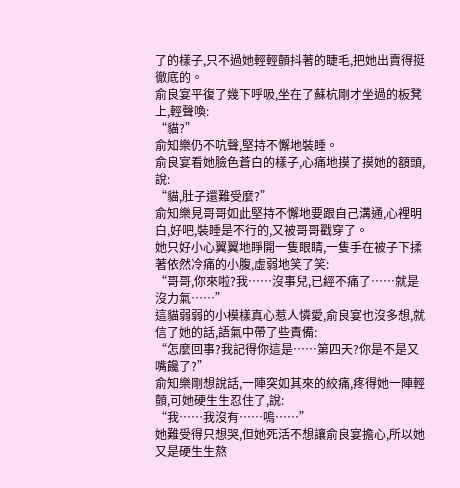了的樣子,只不過她輕輕顫抖著的睫毛,把她出賣得挺徹底的。
俞良宴平復了幾下呼吸,坐在了蘇杭剛才坐過的板凳上,輕聲喚:
“貓?”
俞知樂仍不吭聲,堅持不懈地裝睡。
俞良宴看她臉色蒼白的樣子,心痛地摸了摸她的額頭,說:
“貓,肚子還難受麼?”
俞知樂見哥哥如此堅持不懈地要跟自己溝通,心裡明白,好吧,裝睡是不行的,又被哥哥戳穿了。
她只好小心翼翼地睜開一隻眼睛,一隻手在被子下揉著依然冷痛的小腹,虛弱地笑了笑:
“哥哥,你來啦?我……沒事兒,已經不痛了……就是沒力氣……”
這貓弱弱的小模樣真心惹人憐愛,俞良宴也沒多想,就信了她的話,語氣中帶了些責備:
“怎麼回事?我記得你這是……第四天?你是不是又嘴饞了?”
俞知樂剛想說話,一陣突如其來的絞痛,疼得她一陣輕顫,可她硬生生忍住了,說:
“我……我沒有……嗚……”
她難受得只想哭,但她死活不想讓俞良宴擔心,所以她又是硬生生熬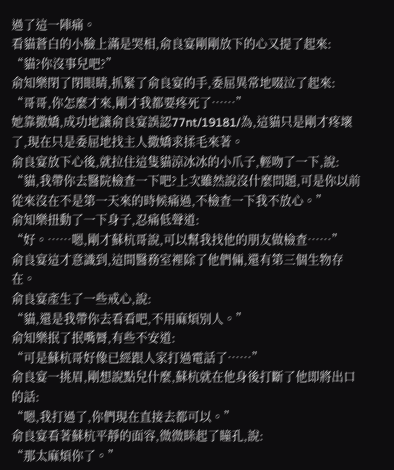過了這一陣痛。
看貓蒼白的小臉上滿是哭相,俞良宴剛剛放下的心又提了起來:
“貓?你沒事兒吧?”
俞知樂閉了閉眼睛,抓緊了俞良宴的手,委屈異常地啜泣了起來:
“哥哥,你怎麼才來,剛才我都要疼死了……”
她靠撒嬌,成功地讓俞良宴誤認77nt/19181/為,這貓只是剛才疼壞了,現在只是委屈地找主人撒嬌求揉毛來著。
俞良宴放下心後,就拉住這隻貓涼冰冰的小爪子,輕吻了一下,說:
“貓,我帶你去醫院檢查一下吧?上次雖然說沒什麼問題,可是你以前從來沒在不是第一天來的時候痛過,不檢查一下我不放心。”
俞知樂扭動了一下身子,忍痛低聲道:
“好。……嗯,剛才蘇杭哥說,可以幫我找他的朋友做檢查……”
俞良宴這才意識到,這間醫務室裡除了他們倆,還有第三個生物存在。
俞良宴產生了一些戒心,說:
“貓,還是我帶你去看看吧,不用麻煩別人。”
俞知樂抿了抿嘴脣,有些不安道:
“可是蘇杭哥好像已經跟人家打過電話了……”
俞良宴一挑眉,剛想說點兒什麼,蘇杭就在他身後打斷了他即將出口的話:
“嗯,我打過了,你們現在直接去都可以。”
俞良宴看著蘇杭平靜的面容,微微眯起了瞳孔,說:
“那太麻煩你了。”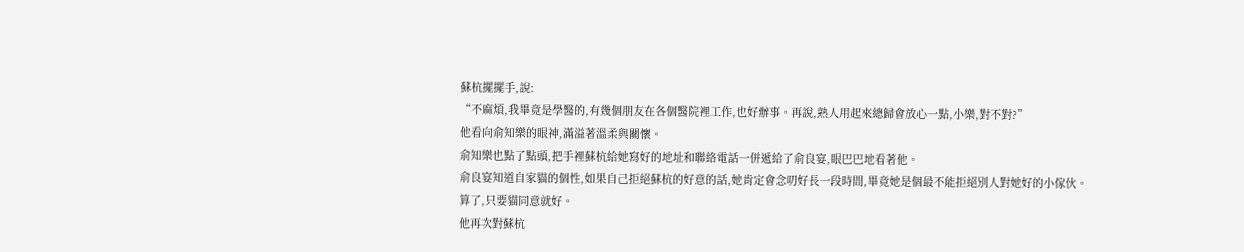蘇杭擺擺手,說:
“不麻煩,我畢竟是學醫的,有幾個朋友在各個醫院裡工作,也好辦事。再說,熟人用起來總歸會放心一點,小樂,對不對?”
他看向俞知樂的眼神,滿溢著溫柔與關懷。
俞知樂也點了點頭,把手裡蘇杭給她寫好的地址和聯絡電話一併遞給了俞良宴,眼巴巴地看著他。
俞良宴知道自家貓的個性,如果自己拒絕蘇杭的好意的話,她肯定會念叨好長一段時間,畢竟她是個最不能拒絕別人對她好的小傢伙。
算了,只要貓同意就好。
他再次對蘇杭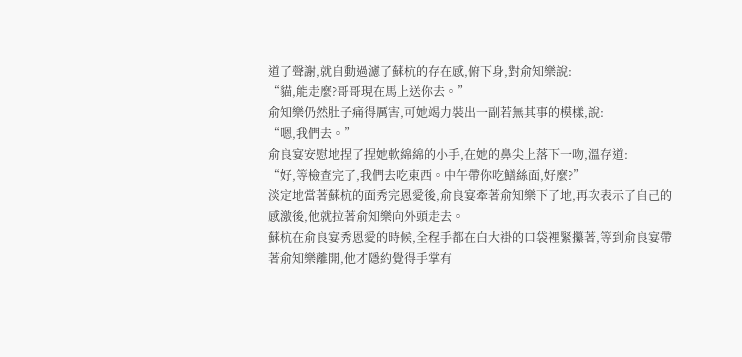道了聲謝,就自動過濾了蘇杭的存在感,俯下身,對俞知樂說:
“貓,能走麼?哥哥現在馬上送你去。”
俞知樂仍然肚子痛得厲害,可她竭力裝出一副若無其事的模樣,說:
“嗯,我們去。”
俞良宴安慰地捏了捏她軟綿綿的小手,在她的鼻尖上落下一吻,溫存道:
“好,等檢查完了,我們去吃東西。中午帶你吃鱔絲面,好麼?”
淡定地當著蘇杭的面秀完恩愛後,俞良宴牽著俞知樂下了地,再次表示了自己的感激後,他就拉著俞知樂向外頭走去。
蘇杭在俞良宴秀恩愛的時候,全程手都在白大褂的口袋裡緊攥著,等到俞良宴帶著俞知樂離開,他才隱約覺得手掌有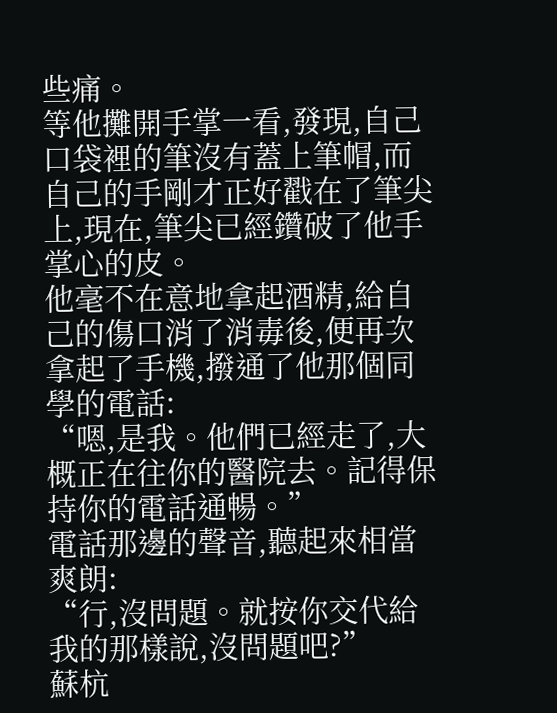些痛。
等他攤開手掌一看,發現,自己口袋裡的筆沒有蓋上筆帽,而自己的手剛才正好戳在了筆尖上,現在,筆尖已經鑽破了他手掌心的皮。
他毫不在意地拿起酒精,給自己的傷口消了消毒後,便再次拿起了手機,撥通了他那個同學的電話:
“嗯,是我。他們已經走了,大概正在往你的醫院去。記得保持你的電話通暢。”
電話那邊的聲音,聽起來相當爽朗:
“行,沒問題。就按你交代給我的那樣說,沒問題吧?”
蘇杭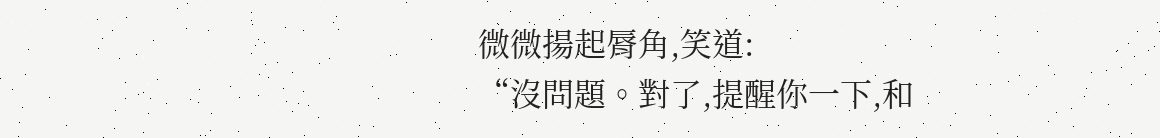微微揚起脣角,笑道:
“沒問題。對了,提醒你一下,和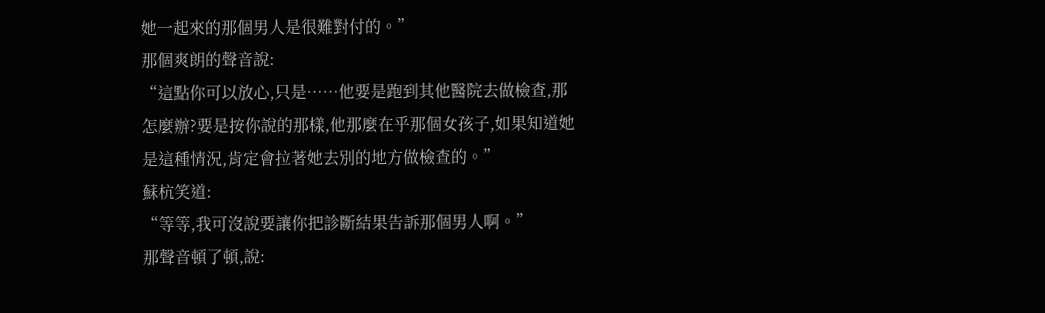她一起來的那個男人是很難對付的。”
那個爽朗的聲音說:
“這點你可以放心,只是……他要是跑到其他醫院去做檢查,那怎麼辦?要是按你說的那樣,他那麼在乎那個女孩子,如果知道她是這種情況,肯定會拉著她去別的地方做檢查的。”
蘇杭笑道:
“等等,我可沒說要讓你把診斷結果告訴那個男人啊。”
那聲音頓了頓,說: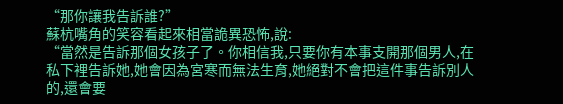“那你讓我告訴誰?”
蘇杭嘴角的笑容看起來相當詭異恐怖,說:
“當然是告訴那個女孩子了。你相信我,只要你有本事支開那個男人,在私下裡告訴她,她會因為宮寒而無法生育,她絕對不會把這件事告訴別人的,還會要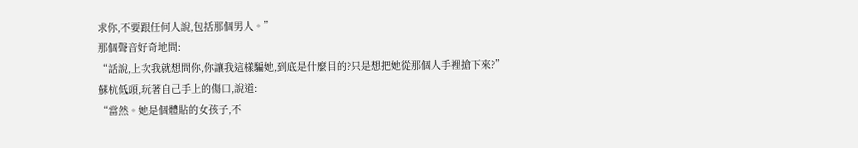求你,不要跟任何人說,包括那個男人。”
那個聲音好奇地問:
“話說,上次我就想問你,你讓我這樣騙她,到底是什麼目的?只是想把她從那個人手裡搶下來?”
蘇杭低頭,玩著自己手上的傷口,說道:
“當然。她是個體貼的女孩子,不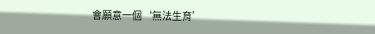會願意一個‘無法生育’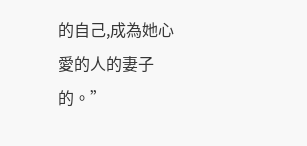的自己,成為她心愛的人的妻子的。”